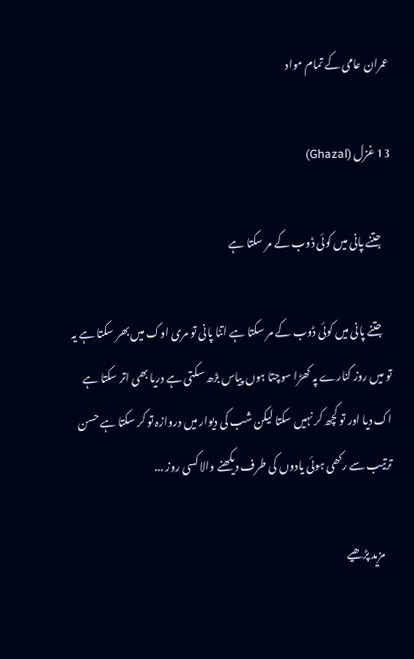عمران عامی کے تمام مواد

13 غزل (Ghazal)

    جتنے پانی میں کوئی ڈوب کے مر سکتا ہے

    جتنے پانی میں کوئی ڈوب کے مر سکتا ہے اتنا پانی تو مری اوک میں بھر سکتا ہے یہ تو میں روز کنارے پہ کھڑا سوچتا ہوں پیاس بڑھ سکتی ہے دریا بھی اتر سکتا ہے اک دیا اور تو کچھ کر نہیں سکتا لیکن شب کی دیوار میں دروازہ تو کر سکتا ہے حسن ترتیب سے رکھی ہوئی یادوں کی طرف دیکھنے والا کسی روز ...

    مزید پڑھیے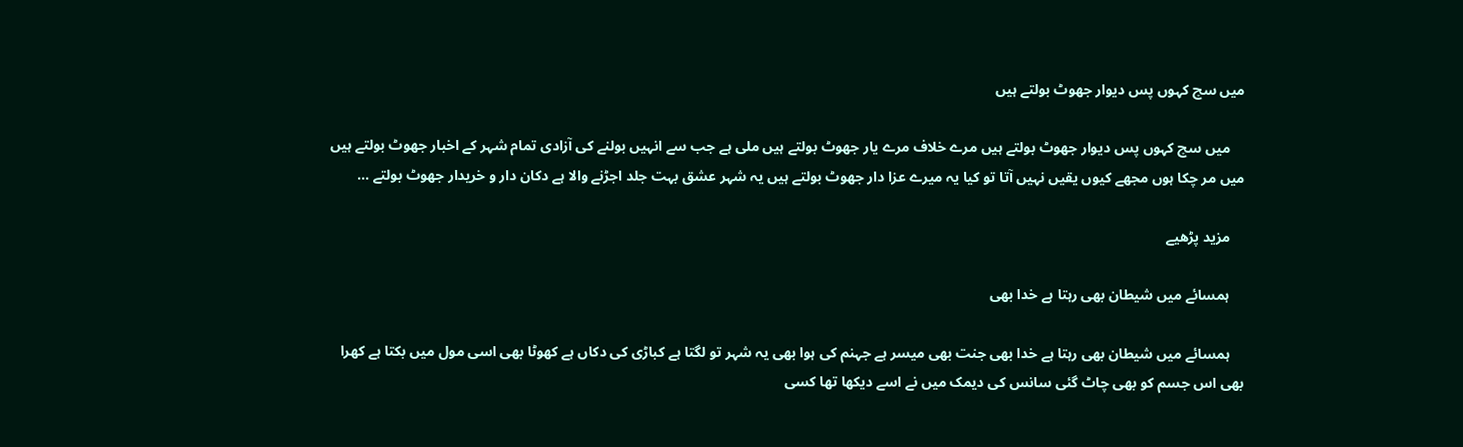میں سچ کہوں پس دیوار جھوٹ بولتے ہیں

    میں سچ کہوں پس دیوار جھوٹ بولتے ہیں مرے خلاف مرے یار جھوٹ بولتے ہیں ملی ہے جب سے انہیں بولنے کی آزادی تمام شہر کے اخبار جھوٹ بولتے ہیں میں مر چکا ہوں مجھے کیوں یقیں نہیں آتا تو کیا یہ میرے عزا دار جھوٹ بولتے ہیں یہ شہر عشق بہت جلد اجڑنے والا ہے دکان دار و خریدار جھوٹ بولتے ...

    مزید پڑھیے

    ہمسائے میں شیطان بھی رہتا ہے خدا بھی

    ہمسائے میں شیطان بھی رہتا ہے خدا بھی جنت بھی میسر ہے جہنم کی ہوا بھی یہ شہر تو لگتا ہے کباڑی کی دکاں ہے کھوٹا بھی اسی مول میں بکتا ہے کھرا بھی اس جسم کو بھی چاٹ گئی سانس کی دیمک میں نے اسے دیکھا تھا کسی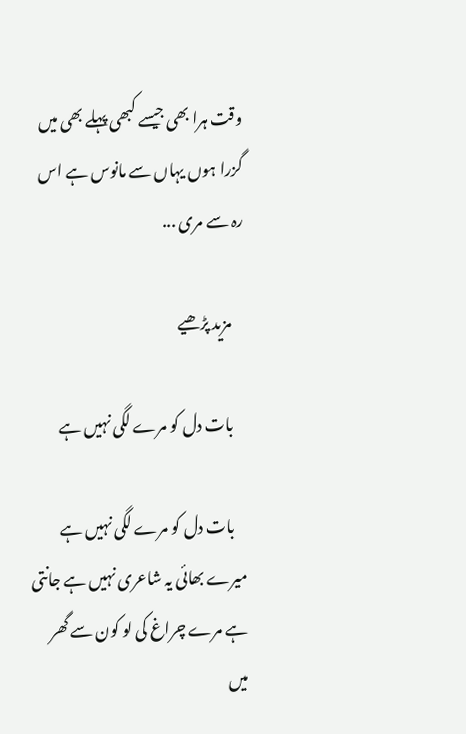وقت ہرا بھی جیسے کبھی پہلے بھی میں گزرا ہوں یہاں سے مانوس ہے اس رہ سے مری ...

    مزید پڑھیے

    بات دل کو مرے لگی نہیں ہے

    بات دل کو مرے لگی نہیں ہے میرے بھائی یہ شاعری نہیں ہے جانتی ہے مرے چراغ کی لو کون سے گھر میں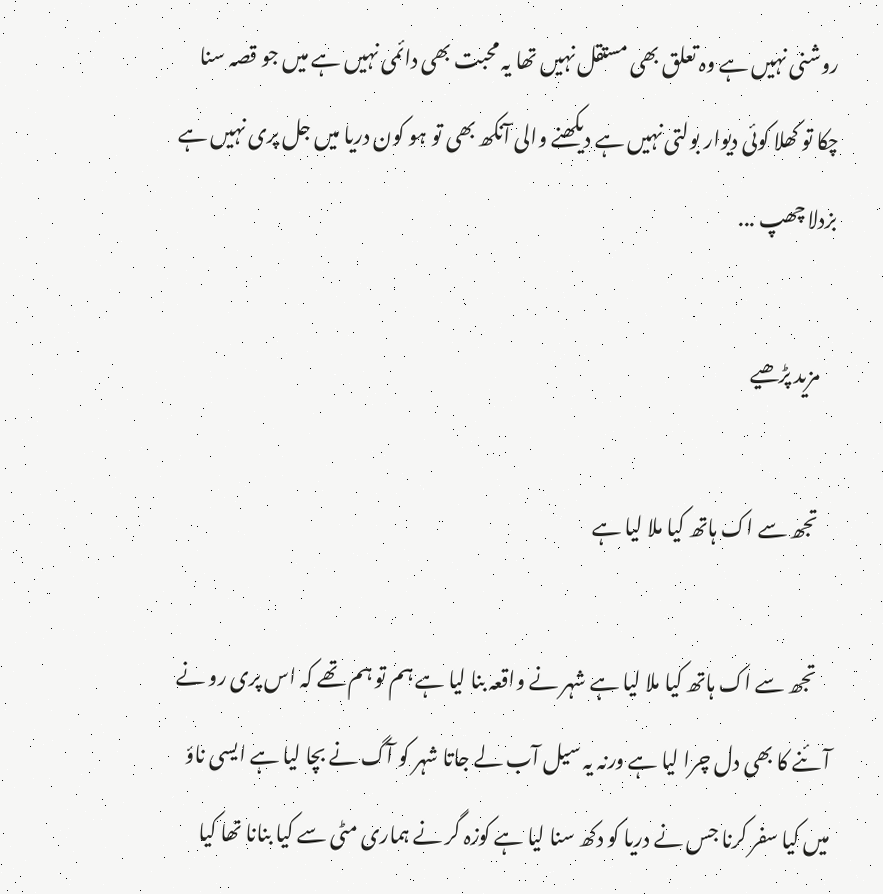روشنی نہیں ہے وہ تعلق بھی مستقل نہیں تھا یہ محبت بھی دائمی نہیں ہے میں جو قصہ سنا چکا تو کھلا کوئی دیوار بولتی نہیں ہے دیکھنے والی آنکھ بھی تو ہو کون دریا میں جل پری نہیں ہے بزدلا چھپ ...

    مزید پڑھیے

    تجھ سے اک ہاتھ کیا ملا لیا ہے

    تجھ سے اک ہاتھ کیا ملا لیا ہے شہر نے واقعہ بنا لیا ہے ہم تو ہم تھے کہ اس پری رو نے آئنے کا بھی دل چرا لیا ہے ورنہ یہ سیل آب لے جاتا شہر کو آگ نے بچا لیا ہے ایسی ناؤ میں کیا سفر کرنا جس نے دریا کو دکھ سنا لیا ہے کوزہ گر نے ہماری مٹی سے کیا بنانا تھا کیا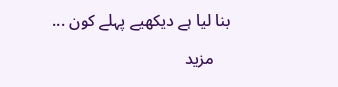بنا لیا ہے دیکھیے پہلے کون ...

    مزید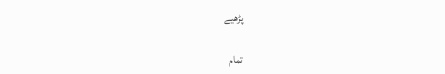پڑھیے

تمام